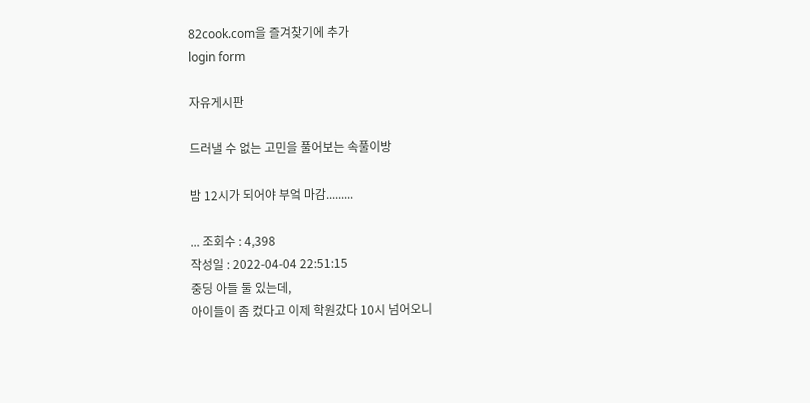82cook.com을 즐겨찾기에 추가
login form

자유게시판

드러낼 수 없는 고민을 풀어보는 속풀이방

밤 12시가 되어야 부엌 마감.........

... 조회수 : 4,398
작성일 : 2022-04-04 22:51:15
중딩 아들 둘 있는데,
아이들이 좀 컸다고 이제 학원갔다 10시 넘어오니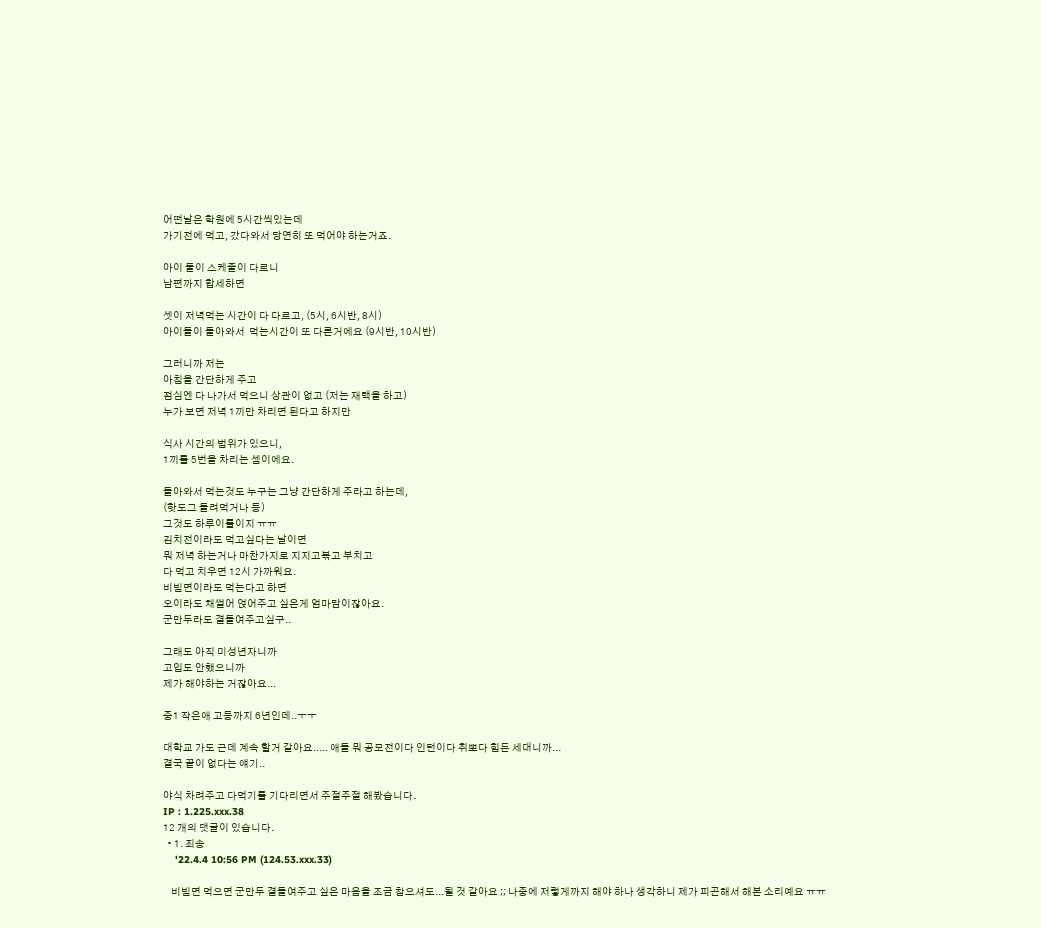어떤날은 학원에 5시간씩있는데
가기전에 먹고, 갔다와서 당연히 또 먹어야 하는거죠.

아이 둘이 스케줄이 다르니
남편까지 합세하면

셋이 저녁먹는 시간이 다 다르고, (5시, 6시반, 8시)
아이들이 돌아와서  먹는시간이 또 다른거에요 (9시반, 10시반)

그러니까 저는
아침을 간단하게 주고
점심엔 다 나가서 먹으니 상관이 없고 (저는 재택을 하고)
누가 보면 저녁 1끼만 차리면 된다고 하지만

식사 시간의 범위가 있으니,
1끼를 5번을 차리는 셈이에요.

돌아와서 먹는것도 누구는 그냥 간단하게 주라고 하는데,
(핫도그 돌려먹거나 등)
그것도 하루이틀이지 ㅠㅠ
김치전이라도 먹고싶다는 날이면
뭐 저녁 하는거나 마찬가지로 지지고볶고 부치고
다 먹고 치우면 12시 가까워요.
비빔면이라도 먹는다고 하면
오이라도 채썰어 얹어주고 싶은게 엄마맘이잖아요.
군만두라도 곁들여주고싶구..

그래도 아직 미성년자니까
고입도 안했으니까
제가 해야하는 거잖아요...

중1 작은애 고등까지 6년인데..ㅜㅜ

대학교 가도 근데 계속 할거 같아요..... 애들 뭐 공모전이다 인턴이다 취뽀다 힘든 세대니까...
결국 끝이 없다는 얘기..

야식 차려주고 다먹기를 기다리면서 주절주절 해봤습니다.
IP : 1.225.xxx.38
12 개의 댓글이 있습니다.
  • 1. 죄송
    '22.4.4 10:56 PM (124.53.xxx.33)

    비빔면 먹으면 군만두 곁들여주고 싶은 마음을 조금 참으셔도...될 것 같아요 ;; 나중에 저렇게까지 해야 하나 생각하니 제가 피곤해서 해본 소리예요 ㅠㅠ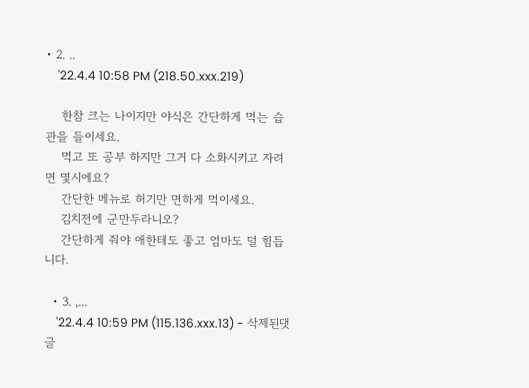• 2. ..
    '22.4.4 10:58 PM (218.50.xxx.219)

    한참 크는 나이지만 야식은 간단하게 먹는 습관을 들이세요.
    먹고 또 공부 하지만 그거 다 소화시키고 자려면 몇시에요?
    간단한 메뉴로 허기만 면하게 먹이세요.
    김치전에 군만두라니오?
    간단하게 줘야 애한테도 좋고 엄마도 덜 힘듭니다.

  • 3. ,...
    '22.4.4 10:59 PM (115.136.xxx.13) - 삭제된댓글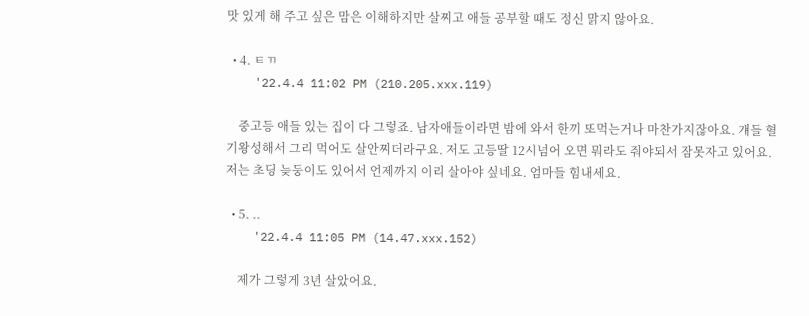맛 있게 해 주고 싶은 맘은 이해하지만 살찌고 애들 공부할 때도 정신 맑지 않아요.

  • 4. ㅌㄲ
    '22.4.4 11:02 PM (210.205.xxx.119)

    중고등 애들 있는 집이 다 그렇죠. 남자애들이라면 밤에 와서 한끼 또먹는거나 마찬가지잖아요. 걔들 혈기왕성해서 그리 먹어도 살안찌더라구요. 저도 고등딸 12시넘어 오면 뭐라도 줘야되서 잠못자고 있어요. 저는 초딩 늦둥이도 있어서 언제까지 이리 살아야 싶네요. 엄마들 힘내세요.

  • 5. ..
    '22.4.4 11:05 PM (14.47.xxx.152)

    제가 그렇게 3년 살았어요.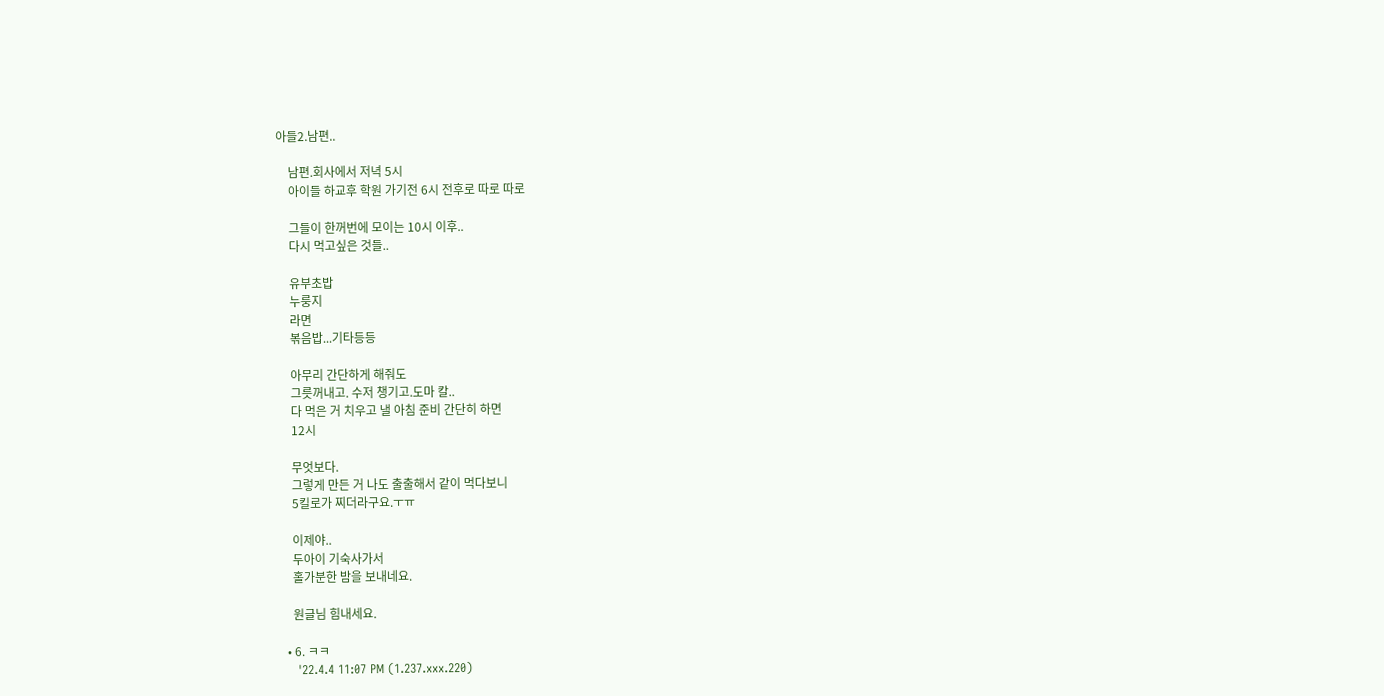아들2.남편..

    남편.회사에서 저녁 5시
    아이들 하교후 학원 가기전 6시 전후로 따로 따로

    그들이 한꺼번에 모이는 10시 이후..
    다시 먹고싶은 것들..

    유부초밥
    누룽지
    라면
    볶음밥...기타등등

    아무리 간단하게 해줘도
    그릇꺼내고. 수저 챙기고.도마 칼..
    다 먹은 거 치우고 낼 아침 준비 간단히 하면
    12시

    무엇보다.
    그렇게 만든 거 나도 출출해서 같이 먹다보니
    5킬로가 찌더라구요.ㅜㅠ

    이제야..
    두아이 기숙사가서
    홀가분한 밤을 보내네요.

    원글님 힘내세요.

  • 6. ㅋㅋ
    '22.4.4 11:07 PM (1.237.xxx.220)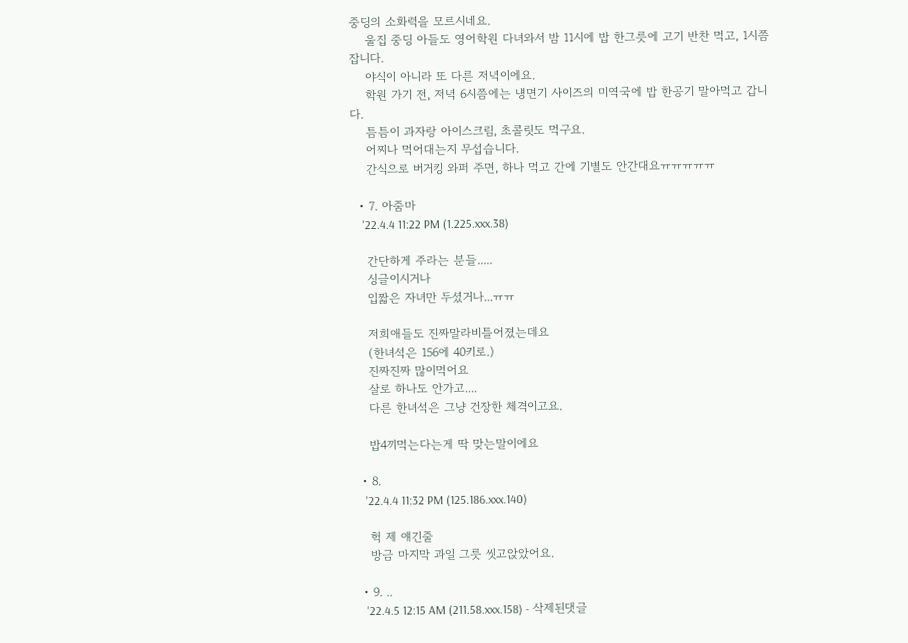중딩의 소화력을 모르시네요.
    울집 중딩 아들도 영어학원 다녀와서 밤 11시에 밥 한그릇에 고기 반찬 먹고, 1시쯤 잡니다.
    야식이 아니라 또 다른 저녁이에요.
    학원 가기 전, 저녁 6시쯤에는 넁면기 사이즈의 미역국에 밥 한공기 말아먹고 갑니다.
    틈틈이 과자랑 아이스크림, 초콜릿도 먹구요.
    어찌나 먹어대는지 무섭습니다.
    간식으로 버거킹 와퍼 주면, 하나 먹고 간에 기별도 안간대요ㅠㅠㅠㅠㅠ

  • 7. 아줌마
    '22.4.4 11:22 PM (1.225.xxx.38)

    간단하게 주라는 분들.....
    싱글이시거나
    입짧은 자녀만 두셨거나...ㅠㅠ

    저희애들도 진짜말라비틀어졌는데요
    (한녀석은 156에 40키로.)
    진짜진짜 많이먹어요
    살로 하나도 안가고....
    다른 한녀석은 그냥 건장한 체격이고요.

    밥4끼먹는다는게 딱 맞는말이에요

  • 8.
    '22.4.4 11:32 PM (125.186.xxx.140)

    헉 제 얘긴줄
    방금 마지막 과일 그릇 씻고앉았어요.

  • 9. ..
    '22.4.5 12:15 AM (211.58.xxx.158) - 삭제된댓글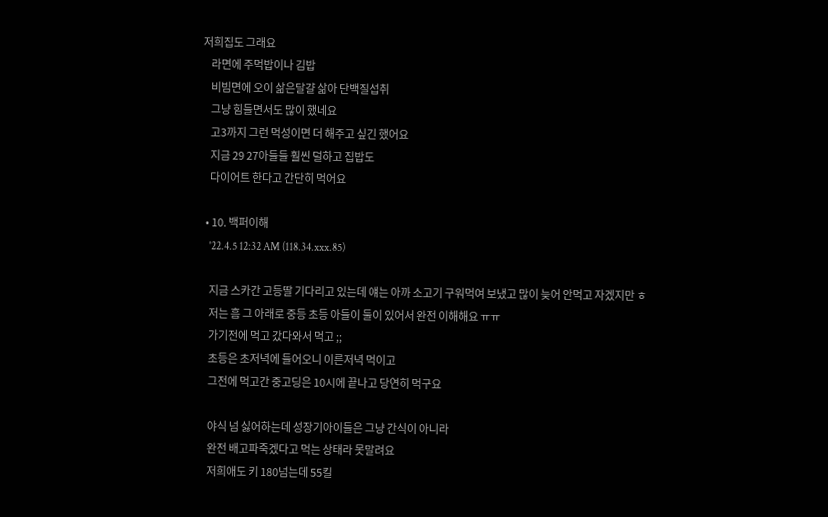저희집도 그래요
    라면에 주먹밥이나 김밥
    비빔면에 오이 삶은달걀 삶아 단백질섭취
    그냥 힘들면서도 많이 했네요
    고3까지 그런 먹성이면 더 해주고 싶긴 했어요
    지금 29 27아들들 훨씬 덜하고 집밥도
    다이어트 한다고 간단히 먹어요

  • 10. 백퍼이해
    '22.4.5 12:32 AM (118.34.xxx.85)

    지금 스카간 고등딸 기다리고 있는데 얘는 아까 소고기 구워먹여 보냈고 많이 늦어 안먹고 자겠지만 ㅎ
    저는 흠 그 아래로 중등 초등 아들이 둘이 있어서 완전 이해해요 ㅠㅠ
    가기전에 먹고 갔다와서 먹고 ;;
    초등은 초저녁에 들어오니 이른저녁 먹이고
    그전에 먹고간 중고딩은 10시에 끝나고 당연히 먹구요

    야식 넘 싫어하는데 성장기아이들은 그냥 간식이 아니라
    완전 배고파죽겠다고 먹는 상태라 못말려요
    저희애도 키 180넘는데 55킬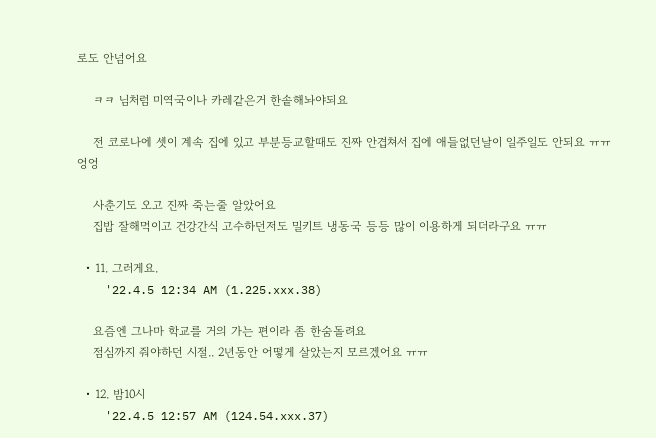로도 안넘어요

    ㅋㅋ 님처럼 미역국이나 카레같은거 한솥해놔야되요

    전 코로나에 셋이 계속 집에 있고 부분등교할때도 진짜 안겹쳐서 집에 애들없던날이 일주일도 안되요 ㅠㅠ 엉엉

    사춘기도 오고 진짜 죽는줄 알았어요
    집밥 잘해먹이고 건강간식 고수하던저도 밀키트 냉동국 등등 많이 이용하게 되더라구요 ㅠㅠ

  • 11. 그러게요.
    '22.4.5 12:34 AM (1.225.xxx.38)

    요즘엔 그나마 학교를 거의 가는 편이라 좀 한숨돌려요
    점심까지 줘야하던 시절.. 2년동안 어떻게 살았는지 모르겠어요 ㅠㅠ

  • 12. 밤10시
    '22.4.5 12:57 AM (124.54.xxx.37)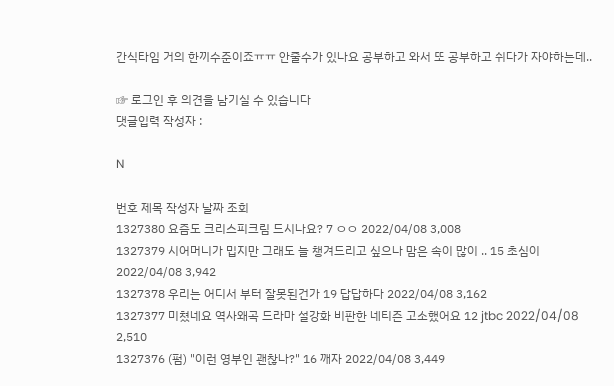간식타임 거의 한끼수준이죠ㅠㅠ 안줄수가 있나요 공부하고 와서 또 공부하고 쉬다가 자야하는데..

☞ 로그인 후 의견을 남기실 수 있습니다
댓글입력 작성자 :

N

번호 제목 작성자 날짜 조회
1327380 요즘도 크리스피크림 드시나요? 7 ㅇㅇ 2022/04/08 3,008
1327379 시어머니가 밉지만 그래도 늘 챙겨드리고 싶으나 맘은 속이 많이 .. 15 초심이 2022/04/08 3,942
1327378 우리는 어디서 부터 잘못된건가 19 답답하다 2022/04/08 3,162
1327377 미쳤네요 역사왜곡 드라마 설강화 비판한 네티즌 고소했어요 12 jtbc 2022/04/08 2,510
1327376 (펌) "이런 영부인 괜찮나?" 16 깨자 2022/04/08 3,449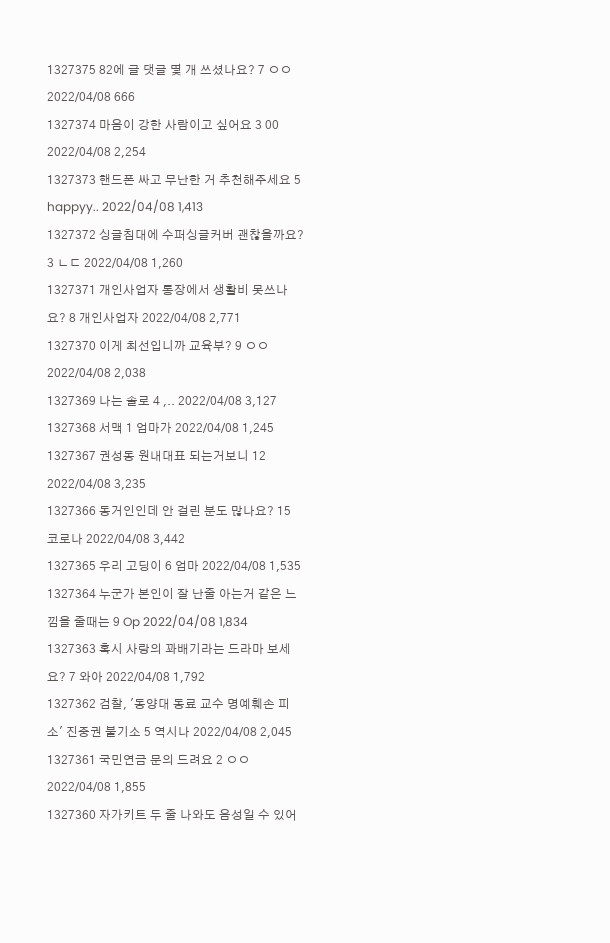1327375 82에 글 댓글 몇 개 쓰셨나요? 7 ㅇㅇ 2022/04/08 666
1327374 마음이 강한 사람이고 싶어요 3 00 2022/04/08 2,254
1327373 핸드폰 싸고 무난한 거 추천해주세요 5 happyy.. 2022/04/08 1,413
1327372 싱글침대에 수퍼싱글커버 괜찮을까요? 3 ㄴㄷ 2022/04/08 1,260
1327371 개인사업자 통장에서 생활비 못쓰나요? 8 개인사업자 2022/04/08 2,771
1327370 이게 최선입니까 교육부? 9 ㅇㅇ 2022/04/08 2,038
1327369 나는 솔로 4 ,.. 2022/04/08 3,127
1327368 서맥 1 엄마가 2022/04/08 1,245
1327367 권성동 원내대표 되는거보니 12 2022/04/08 3,235
1327366 동거인인데 안 걸린 분도 많나요? 15 코로나 2022/04/08 3,442
1327365 우리 고딩이 6 엄마 2022/04/08 1,535
1327364 누군가 본인이 잘 난줄 아는거 같은 느낌을 줄때는 9 Op 2022/04/08 1,834
1327363 혹시 사랑의 꽈배기라는 드라마 보세요? 7 와아 2022/04/08 1,792
1327362 검찰, '동양대 동료 교수 명예훼손 피소' 진중권 불기소 5 역시나 2022/04/08 2,045
1327361 국민연금 문의 드려요 2 ㅇㅇ 2022/04/08 1,855
1327360 자가키트 두 줄 나와도 음성일 수 있어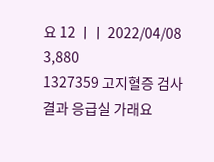요 12 ㅣㅣ 2022/04/08 3,880
1327359 고지혈증 검사 결과 응급실 가래요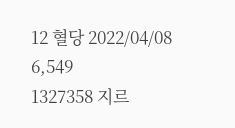12 혈당 2022/04/08 6,549
1327358 지르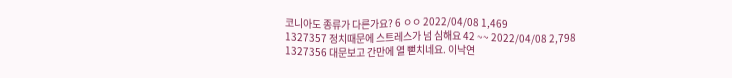코니아도 종류가 다른가요? 6 ㅇㅇ 2022/04/08 1,469
1327357 정치때문에 스트레스가 넘 심해요 42 ~~ 2022/04/08 2,798
1327356 대문보고 간만에 열 뻗치네요. 이낙연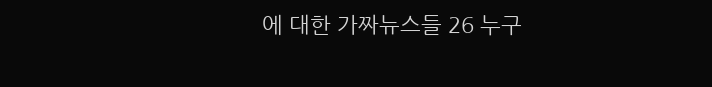에 대한 가짜뉴스들 26 누구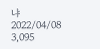냐 2022/04/08 3,095